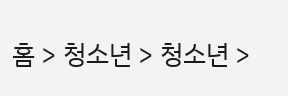홈 > 청소년 > 청소년 >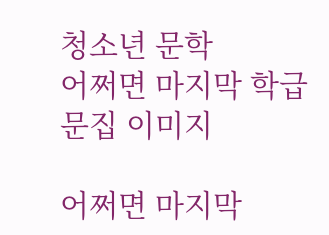청소년 문학
어쩌면 마지막 학급문집 이미지

어쩌면 마지막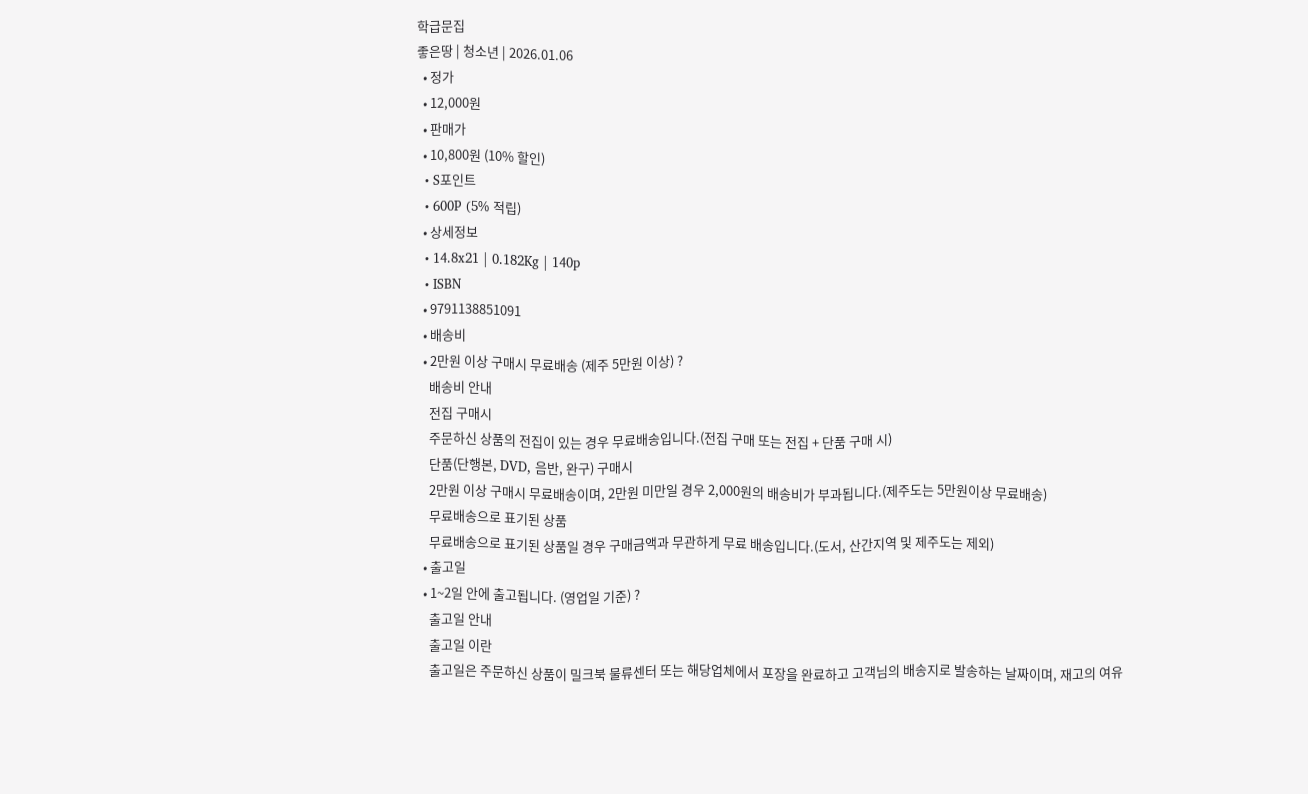학급문집
좋은땅 | 청소년 | 2026.01.06
  • 정가
  • 12,000원
  • 판매가
  • 10,800원 (10% 할인)
  • S포인트
  • 600P (5% 적립)
  • 상세정보
  • 14.8x21 | 0.182Kg | 140p
  • ISBN
  • 9791138851091
  • 배송비
  • 2만원 이상 구매시 무료배송 (제주 5만원 이상) ?
    배송비 안내
    전집 구매시
    주문하신 상품의 전집이 있는 경우 무료배송입니다.(전집 구매 또는 전집 + 단품 구매 시)
    단품(단행본, DVD, 음반, 완구) 구매시
    2만원 이상 구매시 무료배송이며, 2만원 미만일 경우 2,000원의 배송비가 부과됩니다.(제주도는 5만원이상 무료배송)
    무료배송으로 표기된 상품
    무료배송으로 표기된 상품일 경우 구매금액과 무관하게 무료 배송입니다.(도서, 산간지역 및 제주도는 제외)
  • 출고일
  • 1~2일 안에 출고됩니다. (영업일 기준) ?
    출고일 안내
    출고일 이란
    출고일은 주문하신 상품이 밀크북 물류센터 또는 해당업체에서 포장을 완료하고 고객님의 배송지로 발송하는 날짜이며, 재고의 여유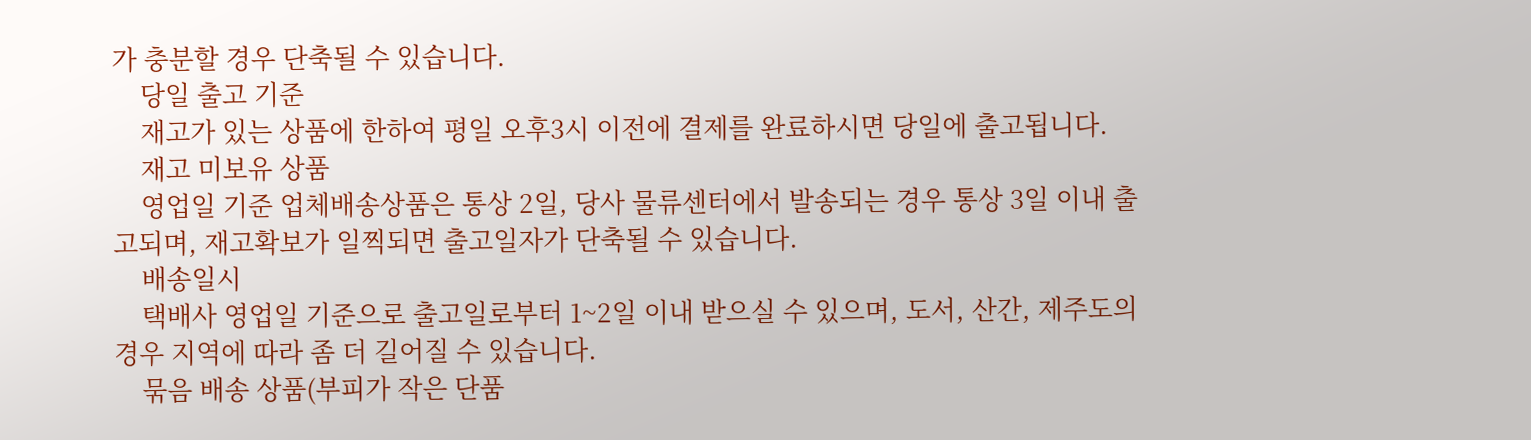가 충분할 경우 단축될 수 있습니다.
    당일 출고 기준
    재고가 있는 상품에 한하여 평일 오후3시 이전에 결제를 완료하시면 당일에 출고됩니다.
    재고 미보유 상품
    영업일 기준 업체배송상품은 통상 2일, 당사 물류센터에서 발송되는 경우 통상 3일 이내 출고되며, 재고확보가 일찍되면 출고일자가 단축될 수 있습니다.
    배송일시
    택배사 영업일 기준으로 출고일로부터 1~2일 이내 받으실 수 있으며, 도서, 산간, 제주도의 경우 지역에 따라 좀 더 길어질 수 있습니다.
    묶음 배송 상품(부피가 작은 단품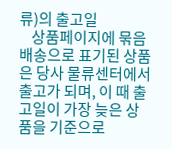류)의 출고일
    상품페이지에 묶음배송으로 표기된 상품은 당사 물류센터에서 출고가 되며, 이 때 출고일이 가장 늦은 상품을 기준으로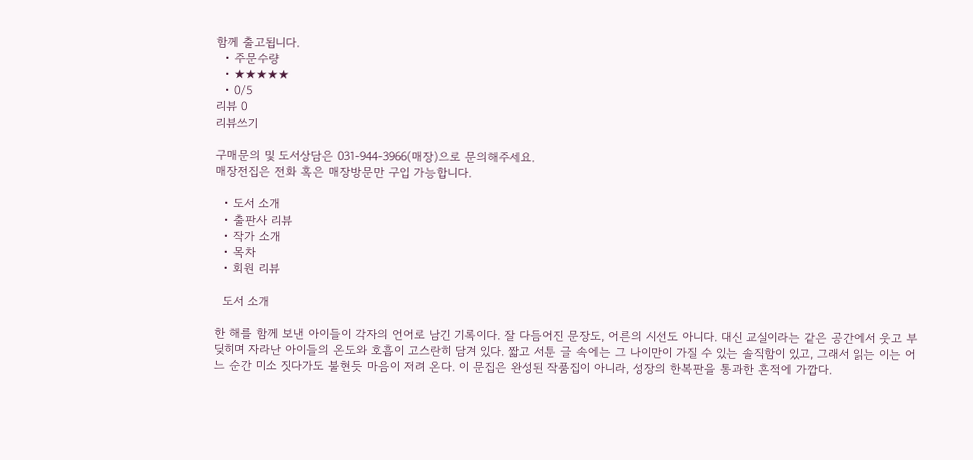함께 출고됩니다.
  • 주문수량
  • ★★★★★
  • 0/5
리뷰 0
리뷰쓰기

구매문의 및 도서상담은 031-944-3966(매장)으로 문의해주세요.
매장전집은 전화 혹은 매장방문만 구입 가능합니다.

  • 도서 소개
  • 출판사 리뷰
  • 작가 소개
  • 목차
  • 회원 리뷰

  도서 소개

한 해를 함께 보낸 아이들이 각자의 언어로 남긴 기록이다. 잘 다듬어진 문장도, 어른의 시선도 아니다. 대신 교실이라는 같은 공간에서 웃고 부딪히며 자라난 아이들의 온도와 호흡이 고스란히 담겨 있다. 짧고 서툰 글 속에는 그 나이만이 가질 수 있는 솔직함이 있고, 그래서 읽는 이는 어느 순간 미소 짓다가도 불현듯 마음이 저려 온다. 이 문집은 완성된 작품집이 아니라, 성장의 한복판을 통과한 흔적에 가깝다.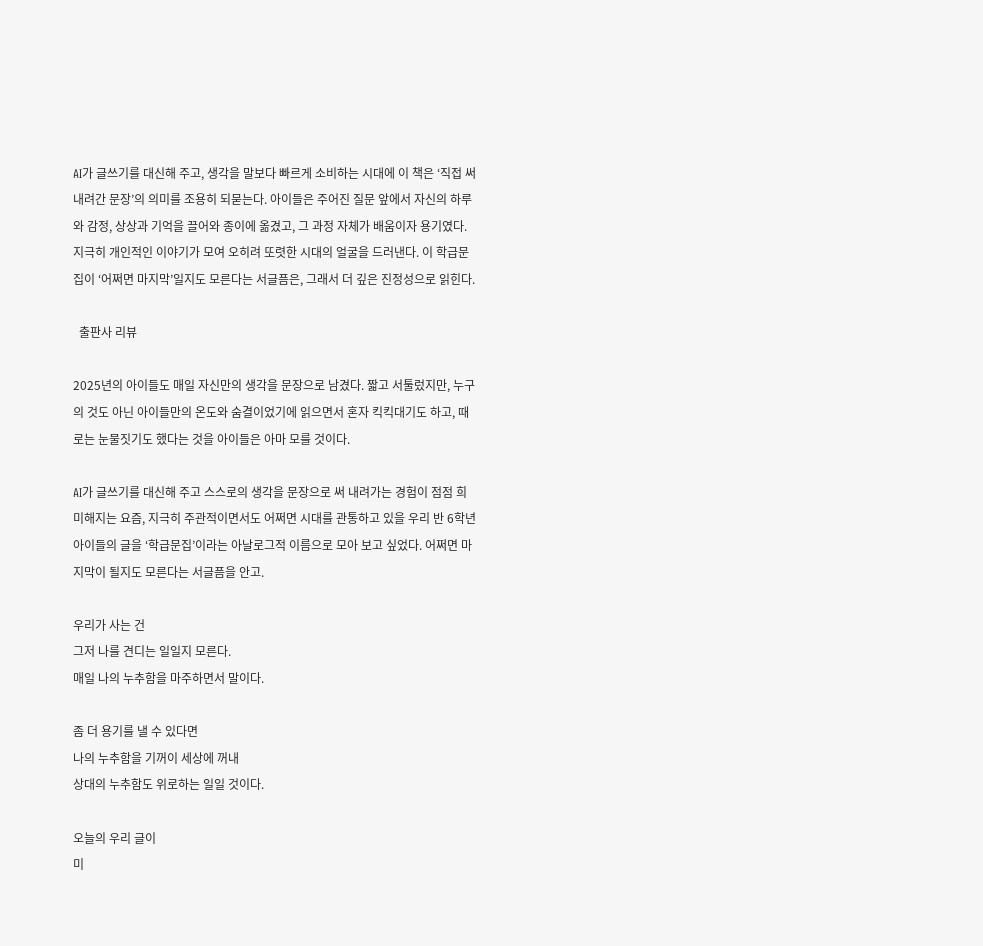AI가 글쓰기를 대신해 주고, 생각을 말보다 빠르게 소비하는 시대에 이 책은 ‘직접 써 내려간 문장’의 의미를 조용히 되묻는다. 아이들은 주어진 질문 앞에서 자신의 하루와 감정, 상상과 기억을 끌어와 종이에 옮겼고, 그 과정 자체가 배움이자 용기였다. 지극히 개인적인 이야기가 모여 오히려 또렷한 시대의 얼굴을 드러낸다. 이 학급문집이 ‘어쩌면 마지막’일지도 모른다는 서글픔은, 그래서 더 깊은 진정성으로 읽힌다.

  출판사 리뷰

2025년의 아이들도 매일 자신만의 생각을 문장으로 남겼다. 짧고 서툴렀지만, 누구의 것도 아닌 아이들만의 온도와 숨결이었기에 읽으면서 혼자 킥킥대기도 하고, 때로는 눈물짓기도 했다는 것을 아이들은 아마 모를 것이다.

AI가 글쓰기를 대신해 주고 스스로의 생각을 문장으로 써 내려가는 경험이 점점 희미해지는 요즘, 지극히 주관적이면서도 어쩌면 시대를 관통하고 있을 우리 반 6학년 아이들의 글을 ‘학급문집’이라는 아날로그적 이름으로 모아 보고 싶었다. 어쩌면 마지막이 될지도 모른다는 서글픔을 안고.

우리가 사는 건
그저 나를 견디는 일일지 모른다.
매일 나의 누추함을 마주하면서 말이다.

좀 더 용기를 낼 수 있다면
나의 누추함을 기꺼이 세상에 꺼내
상대의 누추함도 위로하는 일일 것이다.

오늘의 우리 글이
미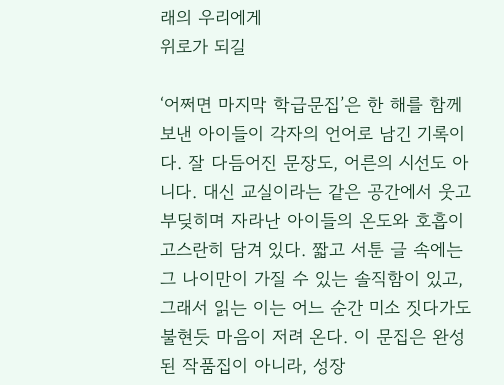래의 우리에게
위로가 되길

‘어쩌면 마지막 학급문집’은 한 해를 함께 보낸 아이들이 각자의 언어로 남긴 기록이다. 잘 다듬어진 문장도, 어른의 시선도 아니다. 대신 교실이라는 같은 공간에서 웃고 부딪히며 자라난 아이들의 온도와 호흡이 고스란히 담겨 있다. 짧고 서툰 글 속에는 그 나이만이 가질 수 있는 솔직함이 있고, 그래서 읽는 이는 어느 순간 미소 짓다가도 불현듯 마음이 저려 온다. 이 문집은 완성된 작품집이 아니라, 성장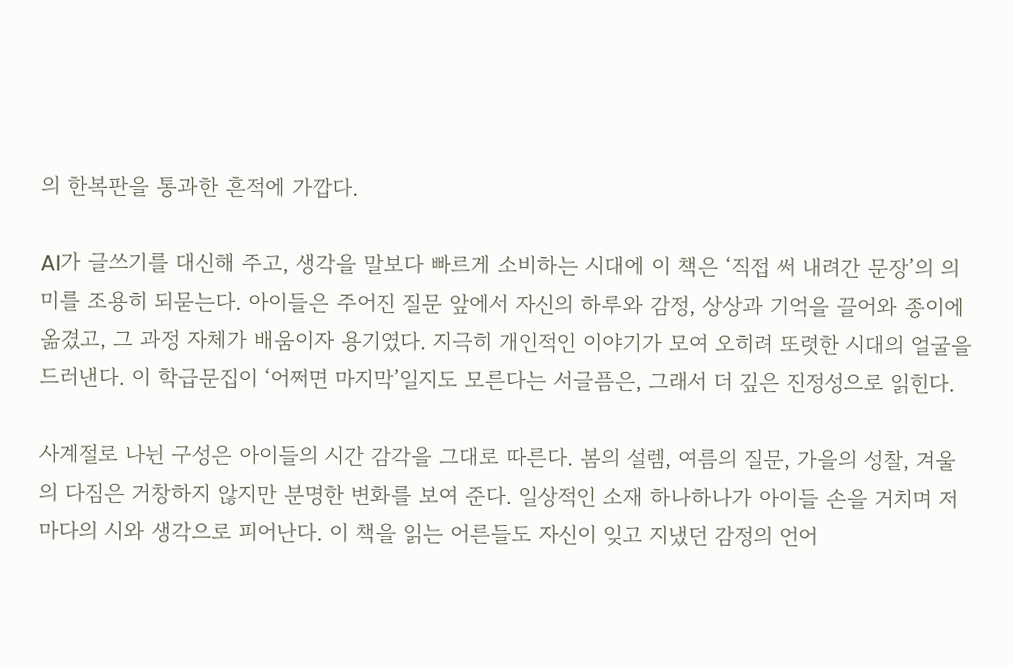의 한복판을 통과한 흔적에 가깝다.

AI가 글쓰기를 대신해 주고, 생각을 말보다 빠르게 소비하는 시대에 이 책은 ‘직접 써 내려간 문장’의 의미를 조용히 되묻는다. 아이들은 주어진 질문 앞에서 자신의 하루와 감정, 상상과 기억을 끌어와 종이에 옮겼고, 그 과정 자체가 배움이자 용기였다. 지극히 개인적인 이야기가 모여 오히려 또렷한 시대의 얼굴을 드러낸다. 이 학급문집이 ‘어쩌면 마지막’일지도 모른다는 서글픔은, 그래서 더 깊은 진정성으로 읽힌다.

사계절로 나뉜 구성은 아이들의 시간 감각을 그대로 따른다. 봄의 설렘, 여름의 질문, 가을의 성찰, 겨울의 다짐은 거창하지 않지만 분명한 변화를 보여 준다. 일상적인 소재 하나하나가 아이들 손을 거치며 저마다의 시와 생각으로 피어난다. 이 책을 읽는 어른들도 자신이 잊고 지냈던 감정의 언어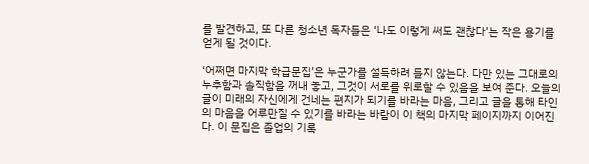를 발견하고, 또 다른 청소년 독자들은 ‘나도 이렇게 써도 괜찮다’는 작은 용기를 얻게 될 것이다.

‘어쩌면 마지막 학급문집’은 누군가를 설득하려 들지 않는다. 다만 있는 그대로의 누추함과 솔직함을 꺼내 놓고, 그것이 서로를 위로할 수 있음을 보여 준다. 오늘의 글이 미래의 자신에게 건네는 편지가 되기를 바라는 마음, 그리고 글을 통해 타인의 마음을 어루만질 수 있기를 바라는 바람이 이 책의 마지막 페이지까지 이어진다. 이 문집은 졸업의 기록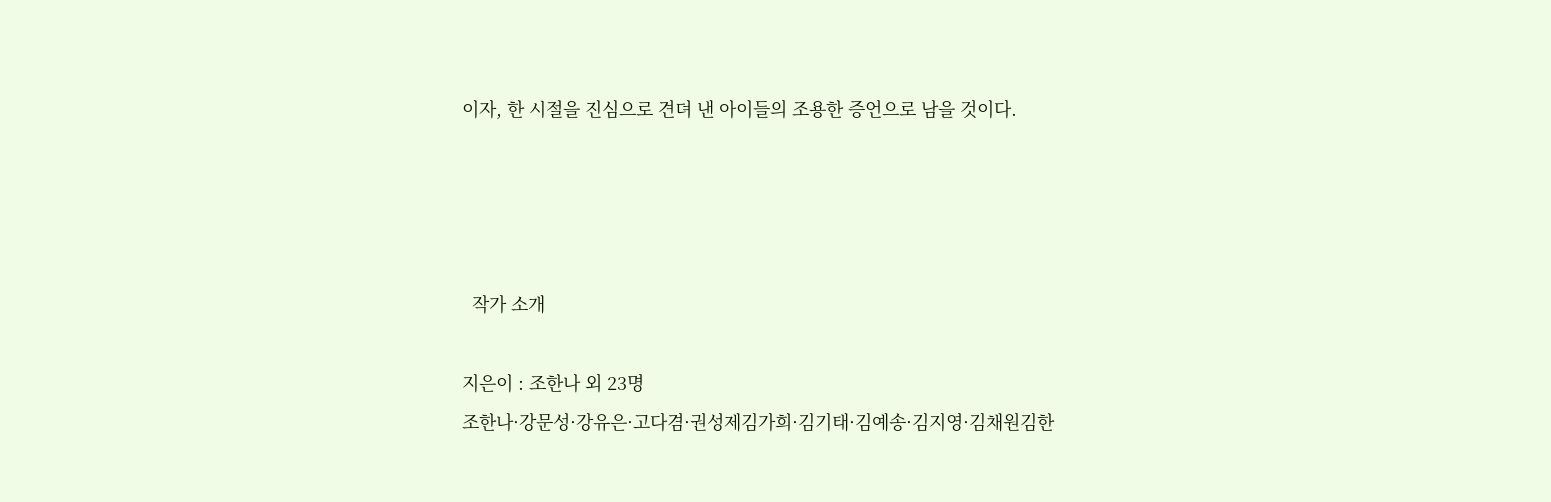이자, 한 시절을 진심으로 견뎌 낸 아이들의 조용한 증언으로 남을 것이다.




  작가 소개

지은이 : 조한나 외 23명
조한나·강문성·강유은·고다겸·권성제김가희·김기태·김예송·김지영·김채원김한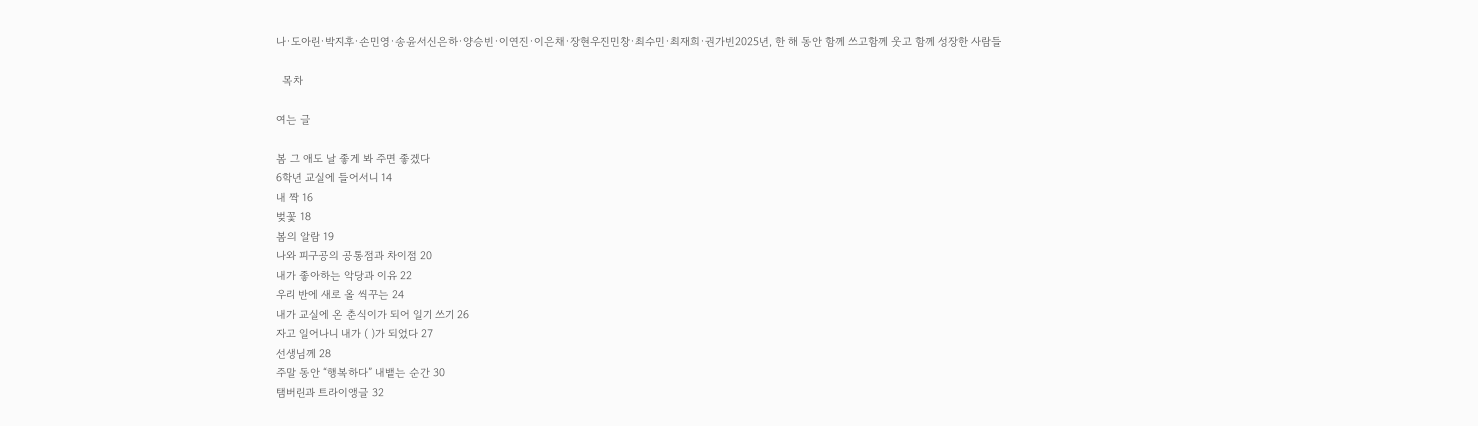나·도아린·박지후·손민영·송윤서신은하·양승빈·이연진·이은채·장현우진민창·최수민·최재희·권가빈2025년, 한 해 동안 함께 쓰고함께 웃고 함께 성장한 사람들

  목차

여는 글

봄 그 애도 날 좋게 봐 주면 좋겠다
6학년 교실에 들어서니 14
내 짝 16
벚꽃 18
봄의 알람 19
나와 피구공의 공통점과 차이점 20
내가 좋아하는 악당과 이유 22
우리 반에 새로 올 씩꾸는 24
내가 교실에 온 춘식이가 되어 일기 쓰기 26
자고 일어나니 내가 ( )가 되었다 27
선생님께 28
주말 동안 “행복하다” 내뱉는 순간 30
탬버린과 트라이앵글 32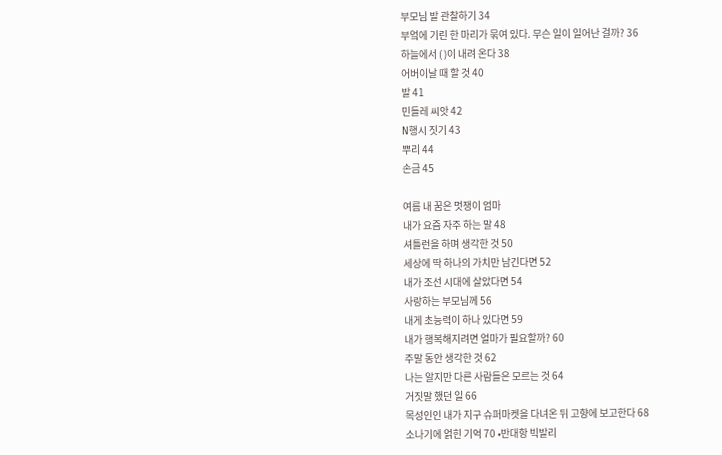부모님 발 관찰하기 34
부엌에 기린 한 마리가 묶여 있다. 무슨 일이 일어난 걸까? 36
하늘에서 ( )이 내려 온다 38
어버이날 때 할 것 40
발 41
민들레 씨앗 42
N행시 짓기 43
뿌리 44
손금 45

여름 내 꿈은 멋쟁이 엄마
내가 요즘 자주 하는 말 48
셔틀런을 하며 생각한 것 50
세상에 딱 하나의 가치만 남긴다면 52
내가 조선 시대에 살았다면 54
사랑하는 부모님께 56
내게 초능력이 하나 있다면 59
내가 행복해지려면 얼마가 필요할까? 60
주말 동안 생각한 것 62
나는 알지만 다른 사람들은 모르는 것 64
거짓말 했던 일 66
목성인인 내가 지구 슈퍼마켓을 다녀온 뒤 고향에 보고한다 68
소나기에 얽힌 기억 70 •반대항 빅발리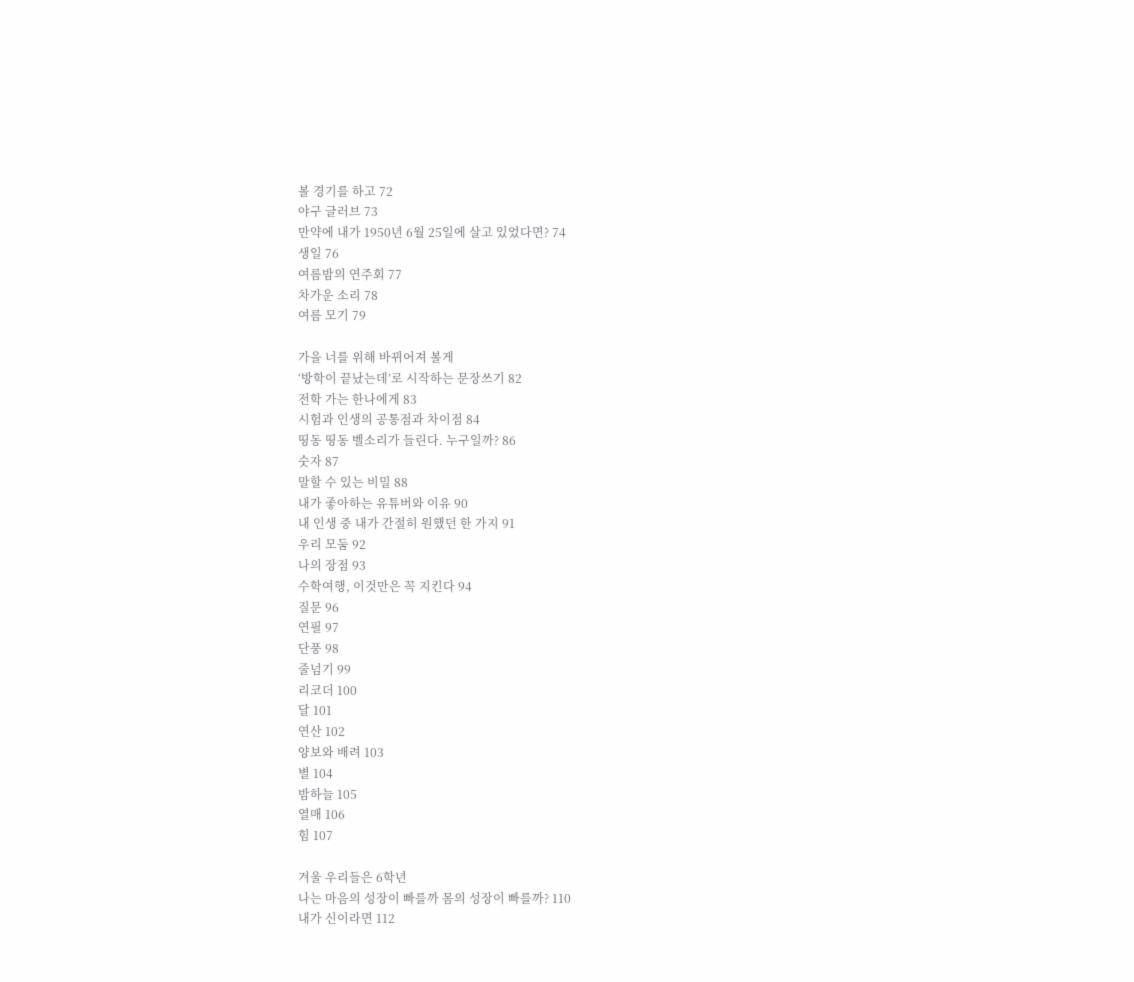볼 경기를 하고 72
야구 글러브 73
만약에 내가 1950년 6월 25일에 살고 있었다면? 74
생일 76
여름밤의 연주회 77
차가운 소리 78
여름 모기 79

가을 너를 위해 바뀌어져 볼게
‘방학이 끝났는데’로 시작하는 문장쓰기 82
전학 가는 한나에게 83
시험과 인생의 공통점과 차이점 84
띵동 띵동 벨소리가 들린다. 누구일까? 86
숫자 87
말할 수 있는 비밀 88
내가 좋아하는 유튜버와 이유 90
내 인생 중 내가 간절히 원했던 한 가지 91
우리 모둠 92
나의 장점 93
수학여행, 이것만은 꼭 지킨다 94
질문 96
연필 97
단풍 98
줄넘기 99
리코더 100
달 101
연산 102
양보와 배려 103
별 104
밤하늘 105
열매 106
힘 107

겨울 우리들은 6학년
나는 마음의 성장이 빠를까 몸의 성장이 빠를까? 110
내가 신이라면 112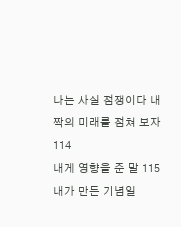나는 사실 점쟁이다 내 짝의 미래를 점쳐 보자 114
내게 영향을 준 말 115
내가 만든 기념일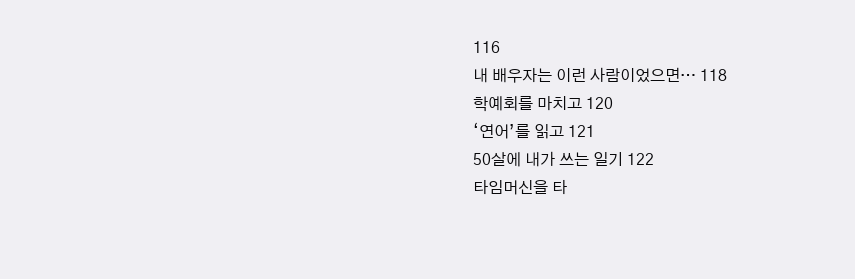116
내 배우자는 이런 사람이었으면… 118
학예회를 마치고 120
‘연어’를 읽고 121
50살에 내가 쓰는 일기 122
타임머신을 타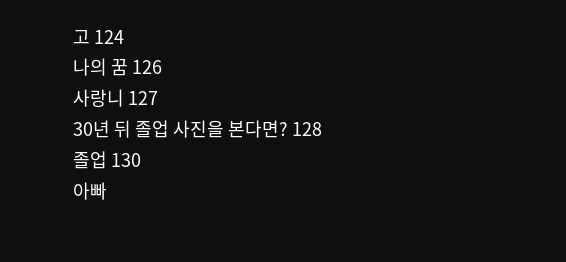고 124
나의 꿈 126
사랑니 127
30년 뒤 졸업 사진을 본다면? 128
졸업 130
아빠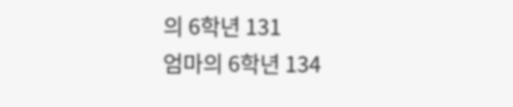의 6학년 131
엄마의 6학년 134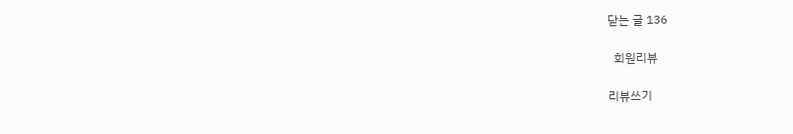닫는 글 136

  회원리뷰

리뷰쓰기